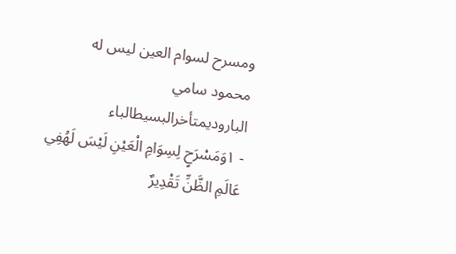ومسرح لسوام العين ليس له
محمود سامي الباروديمتأخرالبسيطالباء
- ١وَمَسْرَحٍ لِسِوَامِ الْعَيْنِ لَيْسَ لَهُفِي عَالَمِ الظَّنِّ تَقْدِيرٌ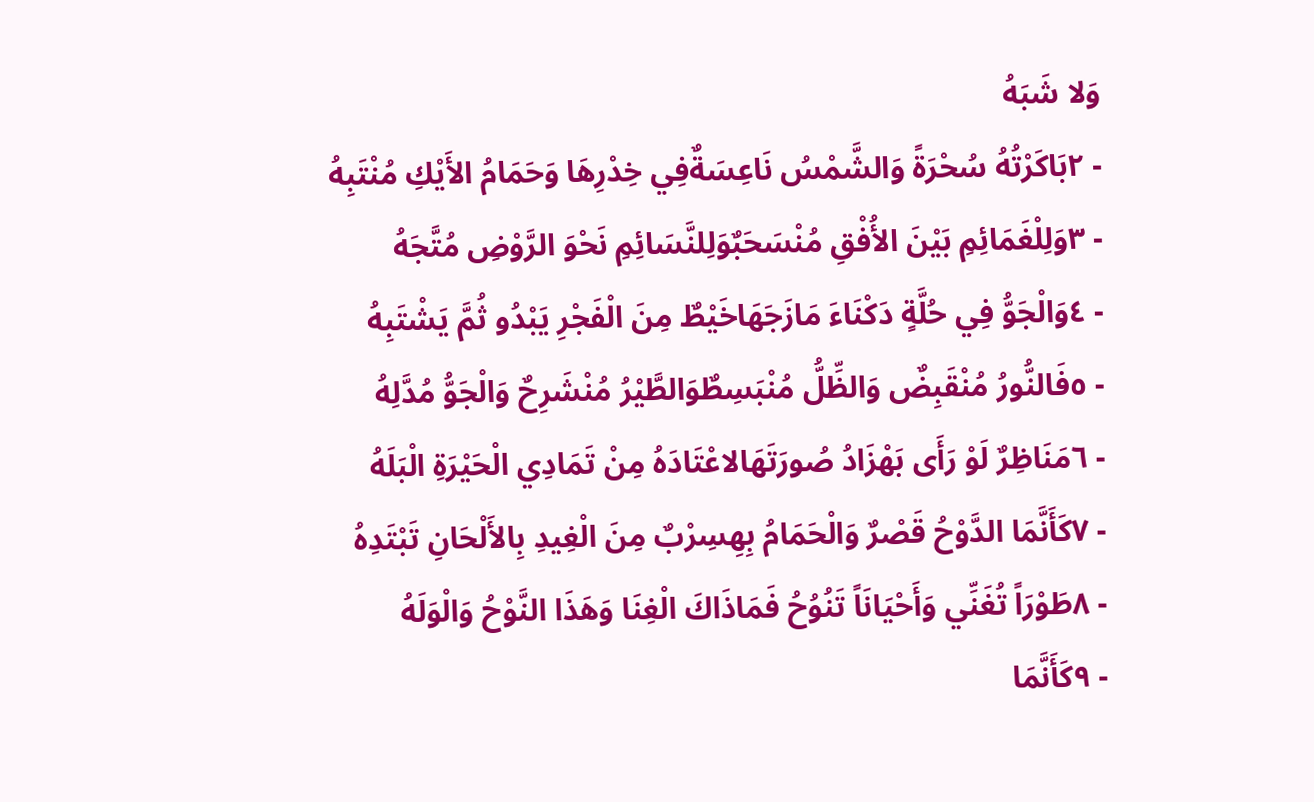وَلا شَبَهُ
- ٢بَاكَرْتُهُ سُحْرَةً وَالشَّمْسُ نَاعِسَةٌفِي خِدْرِهَا وَحَمَامُ الأَيْكِ مُنْتَبِهُ
- ٣وَلِلْغَمَائِمِ بَيْنَ الأُفْقِ مُنْسَحَبٌوَلِلنَّسَائِمِ نَحْوَ الرَّوْضِ مُتَّجَهُ
- ٤وَالْجَوُّ فِي حُلَّةٍ دَكْنَاءَ مَازَجَهَاخَيْطٌ مِنَ الْفَجْرِ يَبْدُو ثُمَّ يَشْتَبِهُ
- ٥فَالنُّورُ مُنْقَبِضٌ وَالظِّلُّ مُنْبَسِطٌوَالطَّيْرُ مُنْشَرِحٌ وَالْجَوُّ مُدَّلِهُ
- ٦مَنَاظِرٌ لَوْ رَأَى بَهْزَادُ صُورَتَهَالاعْتَادَهُ مِنْ تَمَادِي الْحَيْرَةِ الْبَلَهُ
- ٧كَأَنَّمَا الدَّوْحُ قَصْرٌ وَالْحَمَامُ بِهِسِرْبٌ مِنَ الْغِيدِ بِالأَلْحَانِ تَبْتَدِهُ
- ٨طَوْرَاً تُغَنِّي وَأَحْيَانَاً تَنُوُحُ فَمَاذَاكَ الْغِنَا وَهَذَا النَّوْحُ وَالْوَلَهُ
- ٩كَأَنَّمَا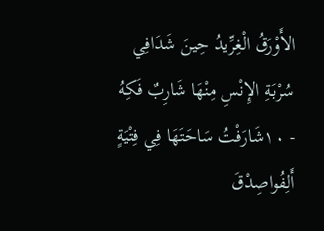الأَوْرَقُ الْغِرِّيدُ حِينَ شَدَافِي سُرْبَةِ الإِنْسِ مِنْهَا شَارِبٌ فَكِهُ
- ١٠شَارَفْتُ سَاحَتَهَا فِي فِتْيَةٍ أَلِفُواصِدْقَ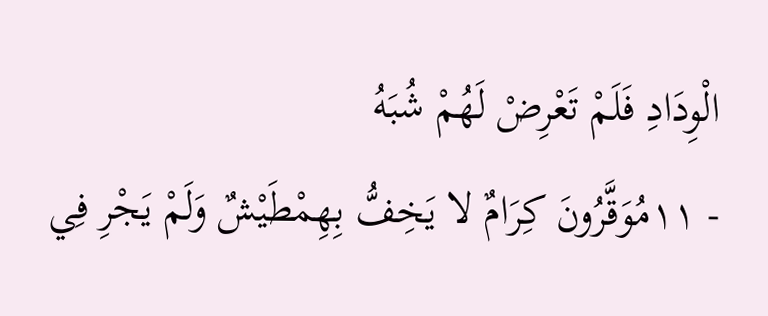الْوِدَادِ فَلَمْ تَعْرِضْ لَهُمْ شُبَهُ
- ١١مُوَقَّرُونَ كِرَامٌ لا يَخِفُّ بِهِمْطَيْشٌ وَلَمْ يَجْرِ فِي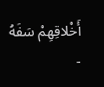أَخْلاقِهِمْ سَفَهُ
-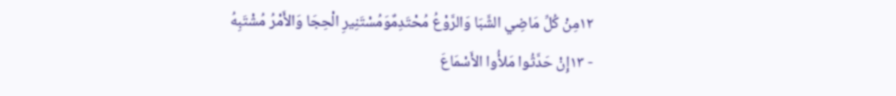١٢مِنْ كُلِّ مَاضِي الشَّبَا وَالرَّوْعُ مُحْتَدِمٌوَمُسْتَنِيرِ الْحِجَا وَالأَمْرُ مُشْتَبِهُ
- ١٣إِنْ حَدَّثُوا مَلأُوا الأَسْمَاعَ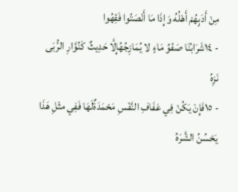مِنْ أَدَبٍهُمْ أَهْلُهُ وَإِذَا مَا أَنْصَتُوا فَقِهُوا
- ١٤شَرَابُنَا صَفْوُ مَاءٍ لا يُمَازِجُهُإِلَّا حَدِيثٌ كَنُوَّارِ الرُّبَى نَزِهُ
- ١٥فَإِنْ يَكُنْ فِي عَفَافِ النَّفْسِ مَحْمَدَةٌلَهَا فَفِي مثْلِ هَذَا يَحْسُنُ الشَّرَهُ